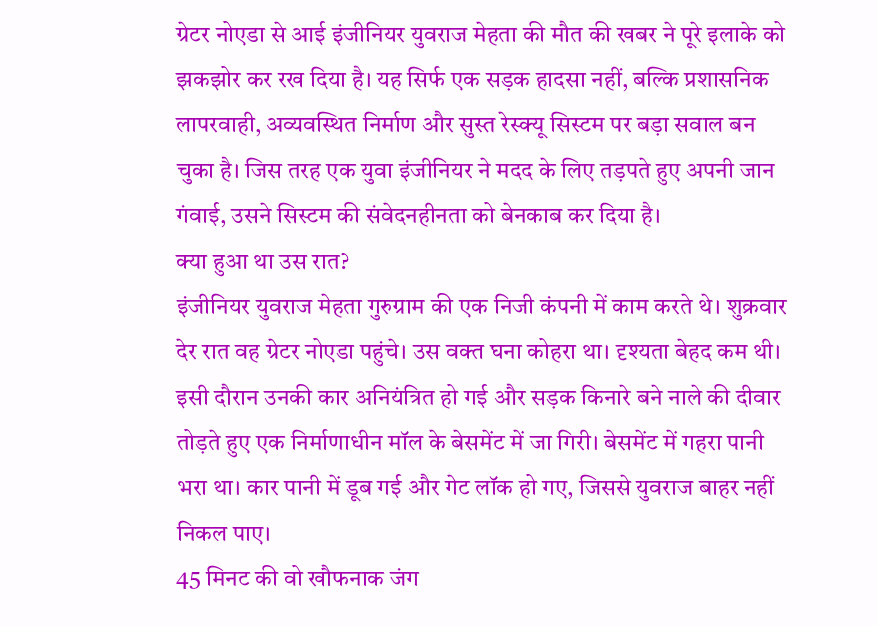ग्रेटर नोएडा से आई इंजीनियर युवराज मेहता की मौत की खबर ने पूरे इलाके को झकझोर कर रख दिया है। यह सिर्फ एक सड़क हादसा नहीं, बल्कि प्रशासनिक लापरवाही, अव्यवस्थित निर्माण और सुस्त रेस्क्यू सिस्टम पर बड़ा सवाल बन चुका है। जिस तरह एक युवा इंजीनियर ने मदद के लिए तड़पते हुए अपनी जान गंवाई, उसने सिस्टम की संवेदनहीनता को बेनकाब कर दिया है।
क्या हुआ था उस रात?
इंजीनियर युवराज मेहता गुरुग्राम की एक निजी कंपनी में काम करते थे। शुक्रवार देर रात वह ग्रेटर नोएडा पहुंचे। उस वक्त घना कोहरा था। दृश्यता बेहद कम थी। इसी दौरान उनकी कार अनियंत्रित हो गई और सड़क किनारे बने नाले की दीवार तोड़ते हुए एक निर्माणाधीन मॉल के बेसमेंट में जा गिरी। बेसमेंट में गहरा पानी भरा था। कार पानी में डूब गई और गेट लॉक हो गए, जिससे युवराज बाहर नहीं निकल पाए।
45 मिनट की वो खौफनाक जंग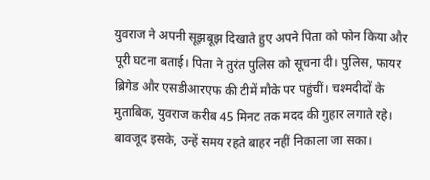युवराज ने अपनी सूझबूझ दिखाते हुए अपने पिता को फोन किया और पूरी घटना बताई। पिता ने तुरंत पुलिस को सूचना दी। पुलिस, फायर ब्रिगेड और एसडीआरएफ की टीमें मौके पर पहुंचीं। चश्मदीदों के मुताबिक, युवराज करीब 45 मिनट तक मदद की गुहार लगाते रहे। बावजूद इसके, उन्हें समय रहते बाहर नहीं निकाला जा सका।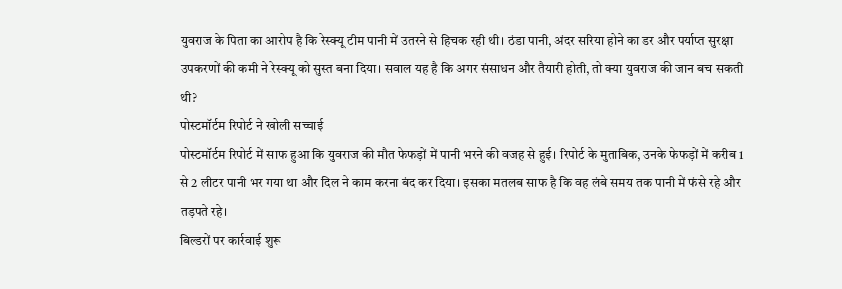युवराज के पिता का आरोप है कि रेस्क्यू टीम पानी में उतरने से हिचक रही थी। ठंडा पानी, अंदर सरिया होने का डर और पर्याप्त सुरक्षा उपकरणों की कमी ने रेस्क्यू को सुस्त बना दिया। सवाल यह है कि अगर संसाधन और तैयारी होती, तो क्या युवराज की जान बच सकती थी?
पोस्टमॉर्टम रिपोर्ट ने खोली सच्चाई
पोस्टमॉर्टम रिपोर्ट में साफ हुआ कि युवराज की मौत फेफड़ों में पानी भरने की वजह से हुई। रिपोर्ट के मुताबिक, उनके फेफड़ों में करीब 1 से 2 लीटर पानी भर गया था और दिल ने काम करना बंद कर दिया। इसका मतलब साफ है कि वह लंबे समय तक पानी में फंसे रहे और तड़पते रहे।
बिल्डरों पर कार्रवाई शुरू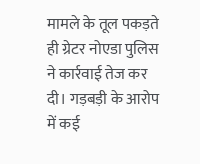मामले के तूल पकड़ते ही ग्रेटर नोएडा पुलिस ने कार्रवाई तेज कर दी। गड़बड़ी के आरोप में कई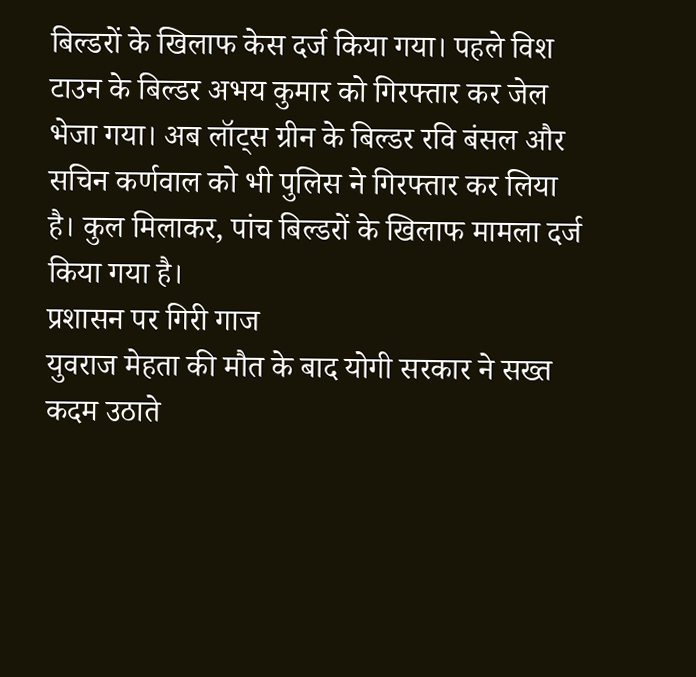बिल्डरों के खिलाफ केस दर्ज किया गया। पहले विश टाउन के बिल्डर अभय कुमार को गिरफ्तार कर जेल भेजा गया। अब लॉट्स ग्रीन के बिल्डर रवि बंसल और सचिन कर्णवाल को भी पुलिस ने गिरफ्तार कर लिया है। कुल मिलाकर, पांच बिल्डरों के खिलाफ मामला दर्ज किया गया है।
प्रशासन पर गिरी गाज
युवराज मेहता की मौत के बाद योगी सरकार ने सख्त कदम उठाते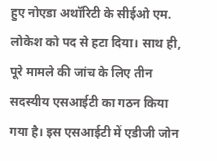हुए नोएडा अथॉरिटी के सीईओ एम. लोकेश को पद से हटा दिया। साथ ही, पूरे मामले की जांच के लिए तीन सदस्यीय एसआईटी का गठन किया गया है। इस एसआईटी में एडीजी जोन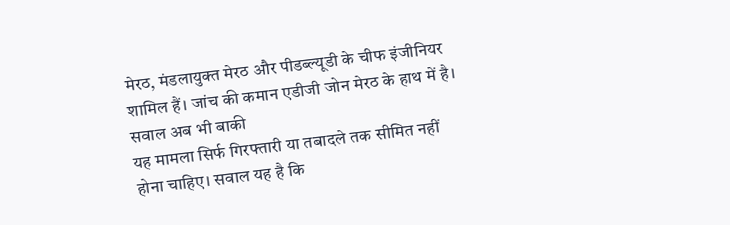मेरठ, मंडलायुक्त मेरठ और पीडब्ल्यूडी के चीफ इंजीनियर शामिल हैं। जांच की कमान एडीजी जोन मेरठ के हाथ में है।
सवाल अब भी बाकी
यह मामला सिर्फ गिरफ्तारी या तबादले तक सीमित नहीं होना चाहिए। सवाल यह है कि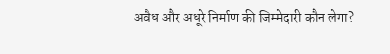अवैध और अधूरे निर्माण की जिम्मेदारी कौन लेगा?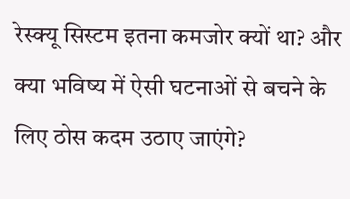रेस्क्यू सिस्टम इतना कमजोर क्यों था? और क्या भविष्य में ऐसी घटनाओं से बचने के लिए ठोस कदम उठाए जाएंगे?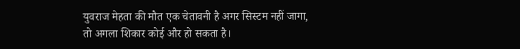युवराज मेहता की मौत एक चेतावनी है अगर सिस्टम नहीं जागा, तो अगला शिकार कोई और हो सकता है।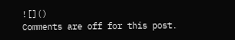![]()
Comments are off for this post.